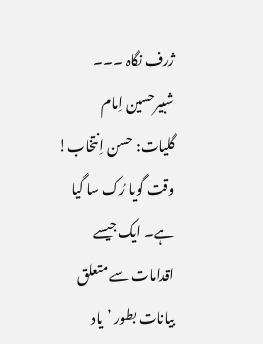ژرف نگاہ ۔۔۔ شبیرحسین اِمام
گلیات: حسن اِنتخاب!
وقت گویا رُک سا گیا ہے۔ ایک جیسے اقدامات سے متعلق بیانات بطور ’یاد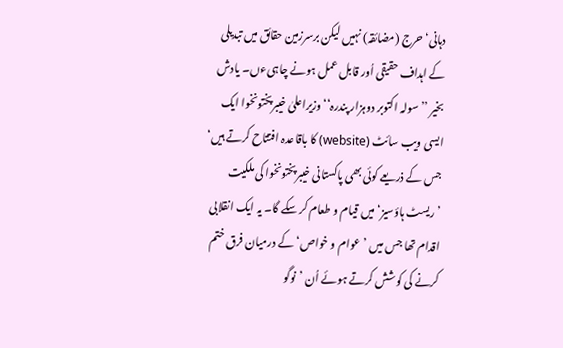دہانی‘ حرج (مضائقہ) نہیں لیکن برسرزمین حقائق میں تبدیلی کے اہداف حقیقی اُور قابل عمل ہونے چاہیءں۔ یادش بخیر ’’سولہ اکتوبر دوہزار پندرہ‘‘ وزیراعلیٰ خیبرپختونخوا ایک ایسی ویب سائٹ (website) کا باقاعدہ افتتاح کرتے ہیں‘ جس کے ذریعے کوئی بھی پاکستانی خیبرپختونخوا کی ملکیت ’ریسٹ ہاؤسیز‘ میں قیام و طعام کر سکے گا۔ یہ ایک انقلابی اقدام تھا جس میں ’عوام و خواص‘ کے درمیان فرق ختم کرنے کی کوشش کرتے ہوئے اُن ’نوگو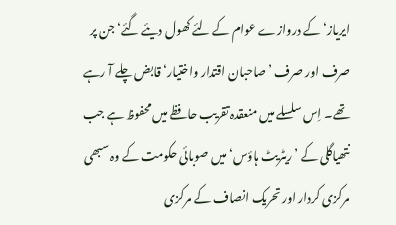ایریاز‘ کے دروازے عوام کے لئے کھول دیئے گئے‘ جن پر صرف اور صرف ’صاحبان اقتدار واختیار‘ قابض چلے آ رہے تھے۔ اِس سلسلے میں منعقدہ تقریب حافظے میں محفوظ ہے جب نتھیاگلی کے ’ریٹریٹ ہاؤس‘ میں صوبائی حکومت کے وہ سبھی مرکزی کردار اور تحریک انصاف کے مرکزی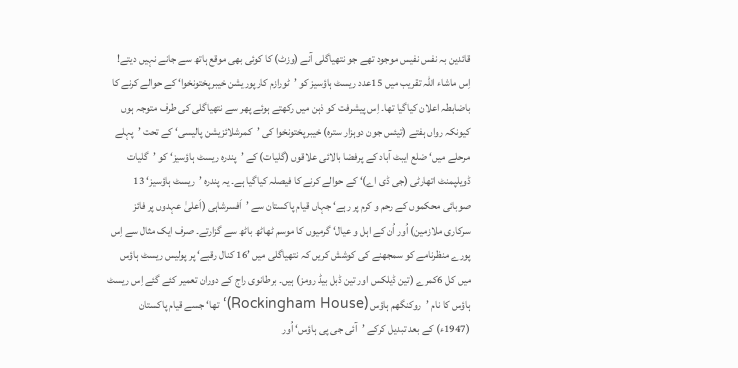قائدین بہ نفس نفیس موجود تھے جو نتھیاگلی آنے (وزٹ) کا کوئی بھی موقع ہاتھ سے جانے نہیں دیتے! اِس ماشاء اللہ تقریب میں 15عدد ریسٹ ہاؤسیز کو ’ٹورازم کارپوریشن خیبرپختونخوا‘ کے حوالے کرنے کا باضابطہ اعلان کیاگیا تھا۔ اِس پیشرفت کو ذہن میں رکھتے ہوئے پھر سے نتھیاگلی کی طرف متوجہ ہوں کیونکہ رواں ہفتے (تیئس جون دوہزار سترہ) خیبرپختونخوا کی ’کمرشلائزیشن پالیسی‘ کے تحت ’پہلے مرحلے میں‘ ضلع ایبٹ آباد کے پرفضا بالائی علاقوں (گلیات) کے ’پندرہ ریسٹ ہاؤسیز‘ کو ’گلیات ڈویلپمنٹ اتھارٹی (جی ڈی اے)‘ کے حوالے کرنے کا فیصلہ کیاگیا ہے۔ یہ پندرہ ’ریسٹ ہاؤسیز‘ 13 صوبائی محکموں کے رحم و کرم پر رہے‘ جہاں قیام پاکستان سے ’اَفسرشاہی (اَعلیٰ عہدوں پر فائز سرکاری ملازمین) اُور اُن کے اہل و عیال‘ گرمیوں کا موسم ٹھاٹھ باٹھ سے گزارتے۔ صرف ایک مثال سے اِس پورے منظرنامے کو سمجھنے کی کوشش کریں کہ نتھیاگلی میں ’16 کنال رقبے‘ پر پولیس ریسٹ ہاؤس میں کل 6کمرے (تین ڈیلکس اور تین ڈبل بیڈ رومز) ہیں۔ برطانوی راج کے دوران تعمیر کئے گئے اِس ریسٹ ہاؤس کا نام ’روکنگھم ہاؤس (Rockingham House)‘ تھا‘ جسے قیام پاکستان (1947ء) کے بعد تبدیل کرکے ’آئی جی پی ہاؤس‘ اُور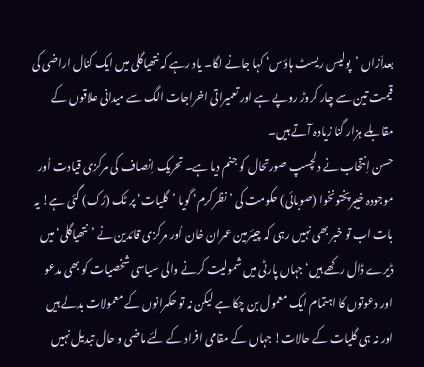بعداَزاں ’پولیس ریسٹ ہاؤس‘ کہا جانے لگا۔ یاد رہے کہ نتھیاگلی میں ایک کنال اراضی کی قیمت تین سے چار کروڑ روپے ہے اور تعمیراتی اخراجات الگ سے میدانی علاقوں کے مقابلے ہزار گنا زیادہ آتے ہیں۔
حسن اِنتخاب نے دلچسپ صورتحال کو جنم دیا ہے۔ تحریک اِنصاف کی مرکزی قیادت اُور موجودہ خیبرپختونخوا (صوبائی) حکومت کی ’نظرکرم‘ گویا ’گلیات‘ پر ٹک (رُک) گئی ہے! یہ بات اب تو خبر بھی نہیں رہی کہ چیئرمین عمران خان اُور مرکزی قائدین نے ’نتھیاگلی‘ میں ڈیرے ڈال رکھے ہیں‘ جہاں پارٹی میں شمولیت کرنے والی سیاسی شخصیات کو بھی مدعو اور دعوتوں کا اہتمام ایک معمول بن چکا ہے لیکن نہ تو حکمرانوں کے معمولات بدلے ہیں اور نہ ہی گلیات کے حالات! جہاں کے مقامی افراد کے لئے ماضی و حال تبدیل نہیں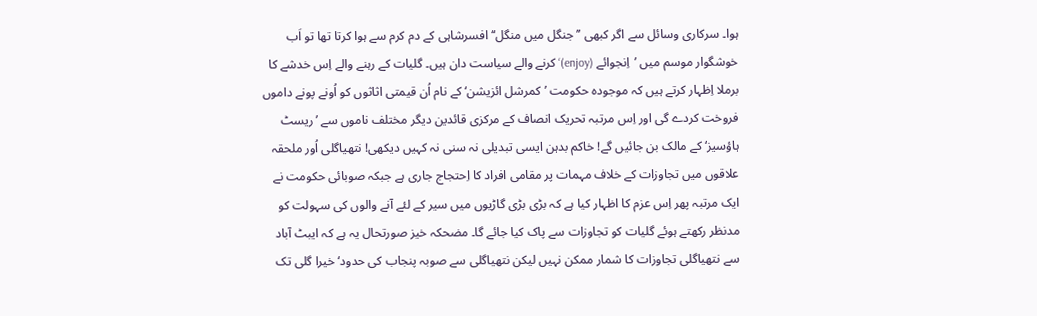ہوا۔ سرکاری وسائل سے اگر کبھی ’’جنگل میں منگل‘‘ افسرشاہی کے دم کرم سے ہوا کرتا تھا تو اَب خوشگوار موسم میں ’اِنجوائے (enjoy)‘ کرنے والے سیاست دان ہیں۔ گلیات کے رہنے والے اِس خدشے کا برملا اِظہار کرتے ہیں کہ موجودہ حکومت ’کمرشل ائزیشن‘ کے نام اُن قیمتی اثاثوں کو اُونے پونے داموں فروخت کردے گی اور اِس مرتبہ تحریک انصاف کے مرکزی قائدین دیگر مختلف ناموں سے ’ریسٹ ہاؤسیز‘ کے مالک بن جائیں گے! خاکم بدہن ایسی تبدیلی نہ سنی نہ کہیں دیکھی! نتھیاگلی اُور ملحقہ علاقوں میں تجاوزات کے خلاف مہمات پر مقامی افراد کا اِحتجاج جاری ہے جبکہ صوبائی حکومت نے ایک مرتبہ پھر اِس عزم کا اظہار کیا ہے کہ بڑی بڑی گاڑیوں میں سیر کے لئے آنے والوں کی سہولت کو مدنظر رکھتے ہوئے گلیات کو تجاوزات سے پاک کیا جائے گا۔ مضحکہ خیز صورتحال یہ ہے کہ ایبٹ آباد سے نتھیاگلی تجاوزات کا شمار ممکن نہیں لیکن نتھیاگلی سے صوبہ پنجاب کی حدود‘ خیرا گلی تک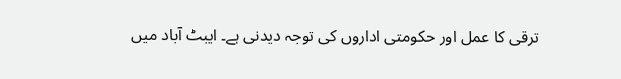ترقی کا عمل اور حکومتی اداروں کی توجہ دیدنی ہے۔ ایبٹ آباد میں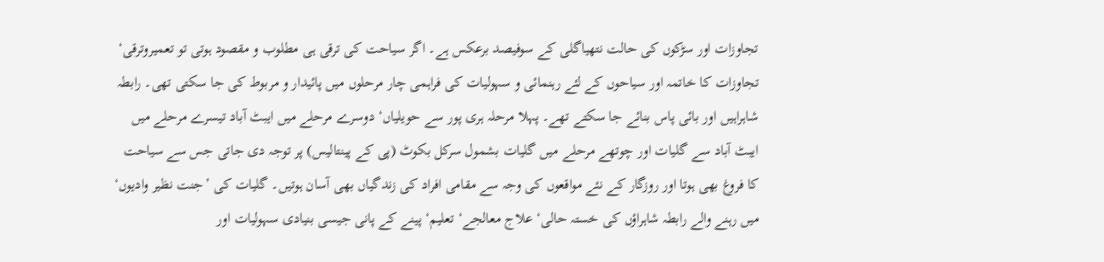تجاوزات اور سڑکوں کی حالت نتھیاگلی کے سوفیصد برعکس ہے۔ اگر سیاحت کی ترقی ہی مطلوب و مقصود ہوتی تو تعمیروترقی‘ تجاوزات کا خاتمہ اور سیاحوں کے لئے رہنمائی و سہولیات کی فراہمی چار مرحلوں میں پائیدار و مربوط کی جا سکتی تھی۔ رابطہ شاہراہیں اور بائی پاس بنائے جا سکتے تھے۔ پہلا مرحلہ ہری پور سے حویلیاں‘ دوسرے مرحلے میں ایبٹ آباد تیسرے مرحلے میں ایبٹ آباد سے گلیات اور چوتھے مرحلے میں گلیات بشمول سرکل بکوٹ (پی کے پینتالیس) پر توجہ دی جاتی جس سے سیاحت کا فروغ بھی ہوتا اور روزگار کے نئے مواقعوں کی وجہ سے مقامی افراد کی زندگیاں بھی آسان ہوتیں۔ گلیات کی ’جنت نظیر وادیوں‘ میں رہنے والے رابطہ شاہراؤں کی خستہ حالی‘ علاج معالجے‘ تعلیم‘ پینے کے پانی جیسی بنیادی سہولیات اور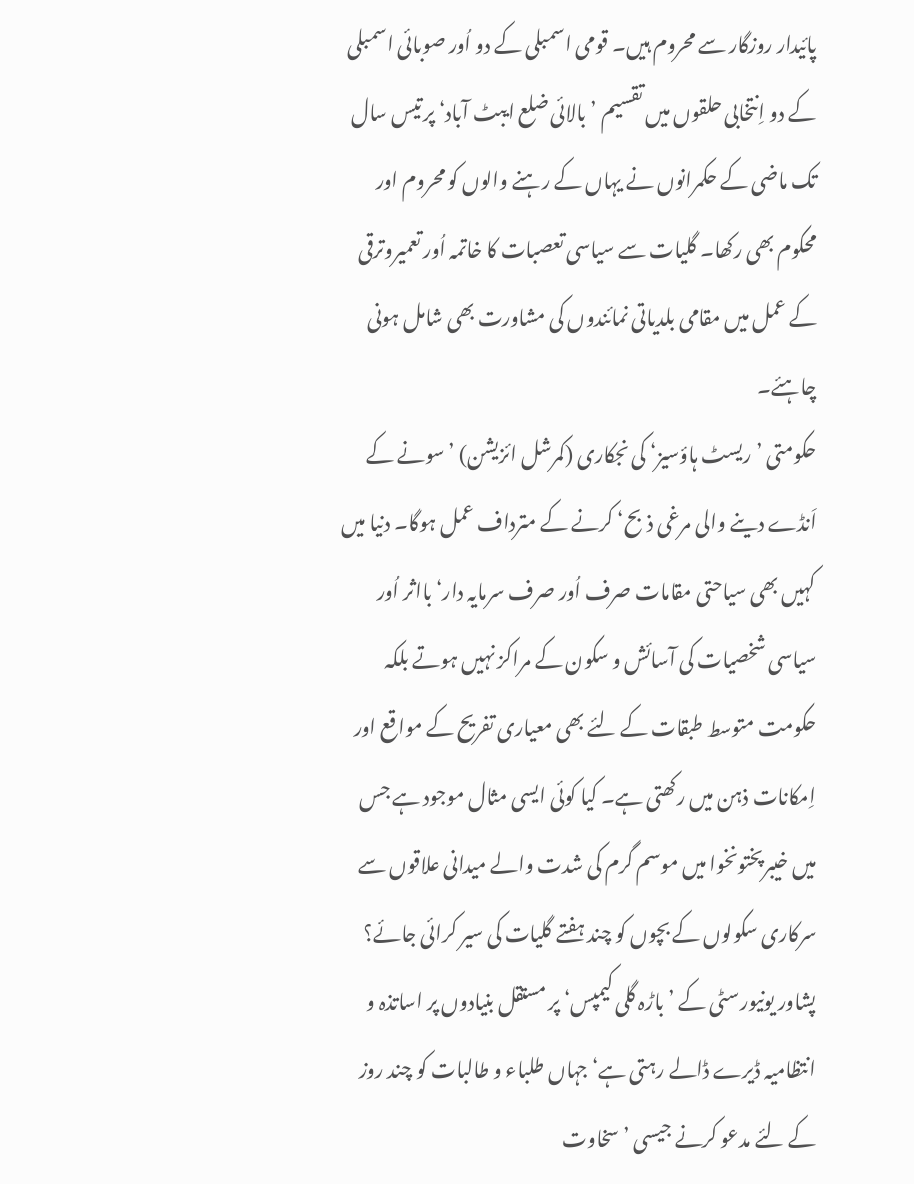پائیدار روزگار سے محروم ہیں۔ قومی اسمبلی کے دو اُور صوبائی اسمبلی کے دو اِنتخابی حلقوں میں تقسیم ’بالائی ضلع ایبٹ آباد‘ پر تیس سال تک ماضی کے حکمرانوں نے یہاں کے رہنے والوں کو محروم اور محکوم بھی رکھا۔ گلیات سے سیاسی تعصبات کا خاتمہ اُور تعمیروترقی کے عمل میں مقامی بلدیاتی نمائندوں کی مشاورت بھی شامل ہونی چاہئے۔
حکومتی ’ریسٹ ہاؤسیز‘ کی نجکاری (کمرشل ائزیشن) ’سونے کے اَنڈے دینے والی مرغی ذبح‘ کرنے کے مترداف عمل ہوگا۔ دنیا میں کہیں بھی سیاحتی مقامات صرف اُور صرف سرمایہ دار‘ بااثر اُور سیاسی شخصیات کی آسائش و سکون کے مراکز نہیں ہوتے بلکہ حکومت متوسط طبقات کے لئے بھی معیاری تفریح کے مواقع اور اِمکانات ذہن میں رکھتی ہے۔ کیا کوئی ایسی مثال موجود ہے جس میں خیبرپختونخوا میں موسم گرم کی شدت والے میدانی علاقوں سے سرکاری سکولوں کے بچوں کو چند ہفتے گلیات کی سیر کرائی جائے؟ پشاور یونیورسٹی کے ’باڑہ گلی کیمپس‘ پر مستقل بنیادوں پر اساتذہ و انتظامیہ ڈیرے ڈالے رہتی ہے‘ جہاں طلباء و طالبات کو چند روز کے لئے مدعو کرنے جیسی ’سخاوت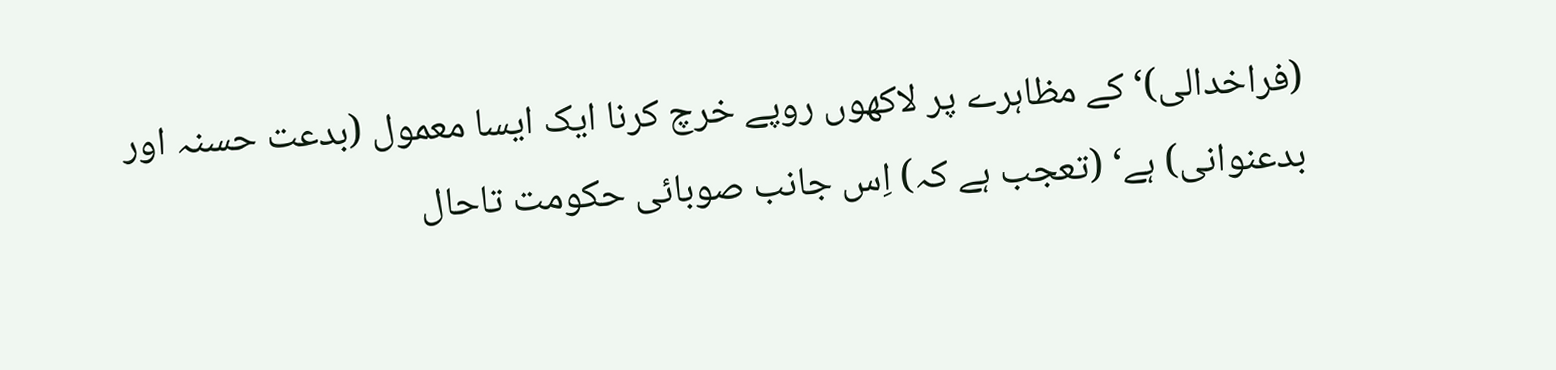(فراخدالی)‘ کے مظاہرے پر لاکھوں روپے خرچ کرنا ایک ایسا معمول (بدعت حسنہ اور بدعنوانی) ہے‘ (تعجب ہے کہ) اِس جانب صوبائی حکومت تاحال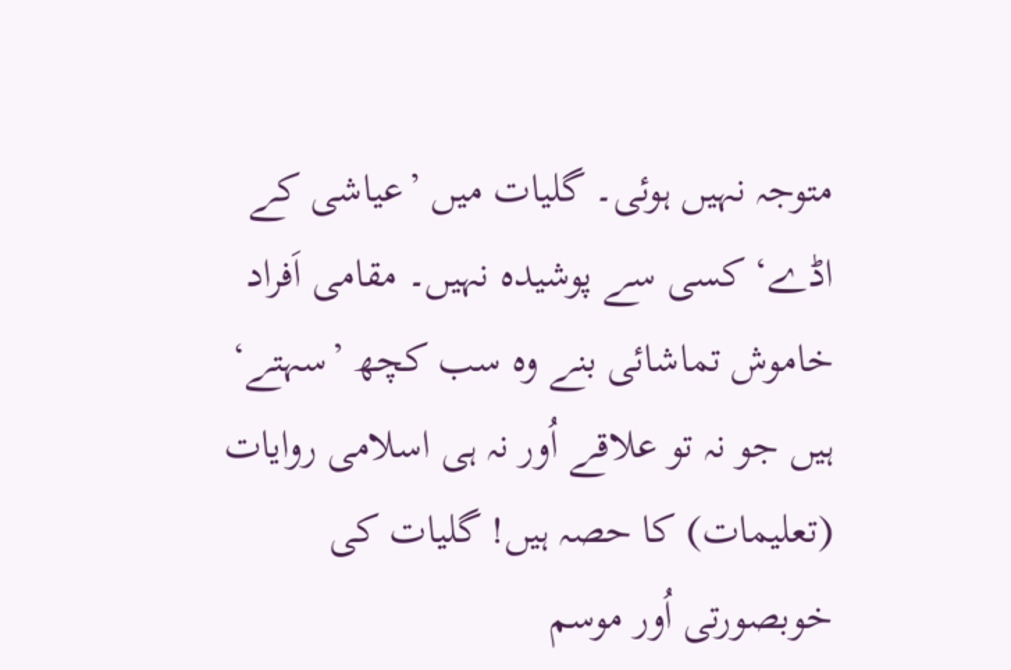متوجہ نہیں ہوئی۔ گلیات میں ’عیاشی کے اڈے‘ کسی سے پوشیدہ نہیں۔ مقامی اَفراد خاموش تماشائی بنے وہ سب کچھ ’سہتے‘ ہیں جو نہ تو علاقے اُور نہ ہی اسلامی روایات (تعلیمات) کا حصہ ہیں! گلیات کی خوبصورتی اُور موسم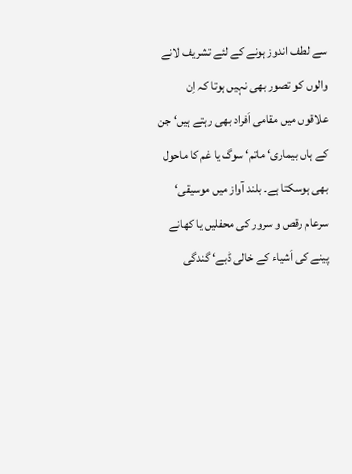سے لطف اندوز ہونے کے لئے تشریف لانے والوں کو تصور بھی نہیں ہوتا کہ اِن علاقوں میں مقامی اَفراد بھی رہتے ہیں‘ جن کے ہاں بیماری‘ ماتم‘ سوگ یا غم کا ماحول بھی ہوسکتا ہے۔ بلند آواز میں موسیقی‘ سرعام رقص و سرور کی محفلیں یا کھانے پینے کی اَشیاء کے خالی ڈبے‘ گندگی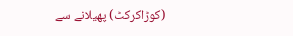(کوڑاکرکٹ) پھیلانے سے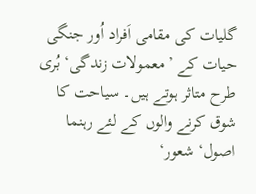گلیات کی مقامی اَفراد اُور جنگی حیات کے ’معمولات زندگی‘ بُری طرح متاثر ہوتے ہیں۔ سیاحت کا شوق کرنے والوں کے لئے رہنما اصول‘ شعور‘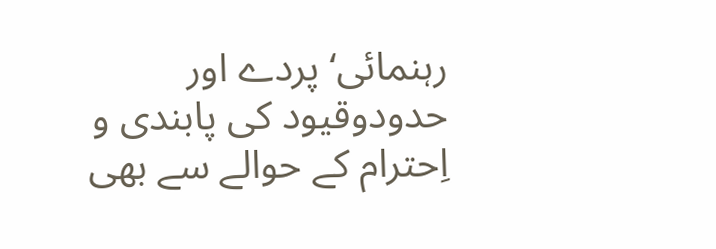رہنمائی‘ پردے اور حدودوقیود کی پابندی و اِحترام کے حوالے سے بھی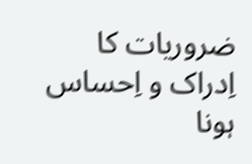ضروریات کا اِدراک و اِحساس ہونا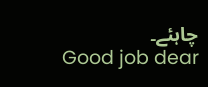چاہئے۔
Good job dear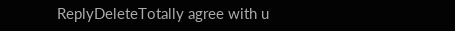ReplyDeleteTotally agree with u